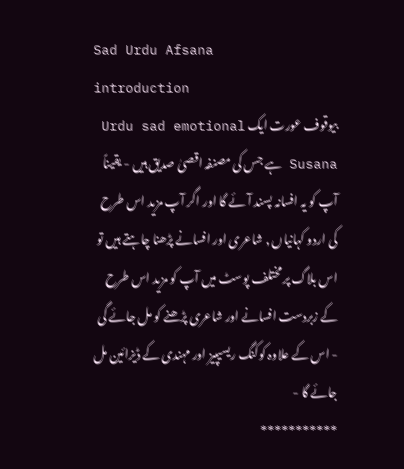Sad Urdu Afsana
introduction
بیوقوف عورت ایک Urdu sad emotional Susana ہے جس کی مصنفہ اقصیٰ صدیق ہیں - یقیناً آپ کو یہ افسانہ پسند آئے گا اور اگر آپ مزید اس طرح کی اردو کہانیاں , شاعری اور افسانے پڑھنا چاہتے ہیں تو اس بلاگ پر مختلف پوسٹ میں آپ کو مزید اس طرح کے زبردست افسانے اور شاعری پڑھنے کو مل جائے گی - اس کے علاوہ کوکنگ ریسیپیز اور مہندی کے ڈیزائین مل جائے گا -
***********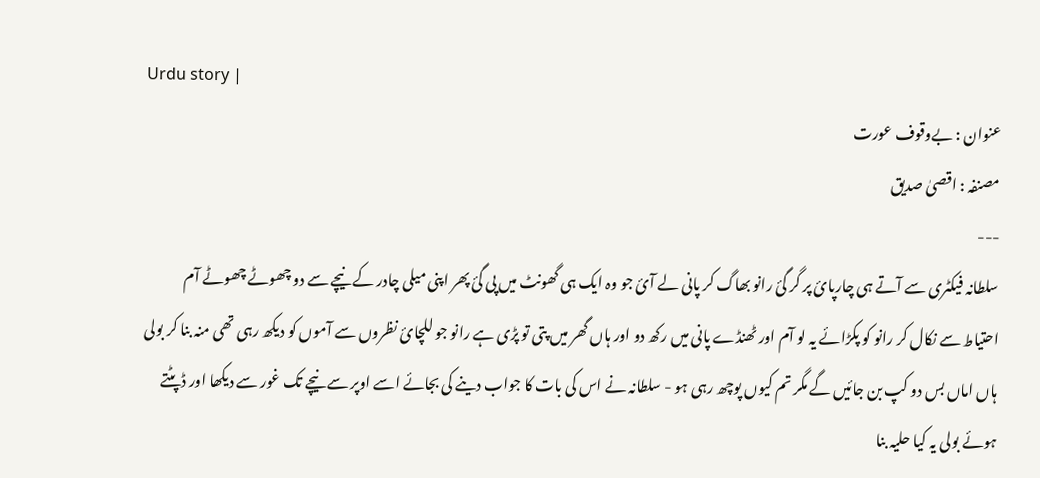Urdu story |
عنوان : بےوقوف عورت
مصنفہ : اقصیٰ صدیق
---
سلطانہ فیکٹری سے آتے ہی چارپائ پر گر گئ رانو بھاگ کر پانی لے آئ جو وہ ایک ہی گھونٹ میں پی گئ پھر اپنی میلی چادر کے نیچے سے دو چھوٹے چھوٹے آم احتیاط سے نکال کر رانو کو پکڑائے یہ لو آم اور ٹھنڈے پانی میں رکھ دو اور ہاں گھر میں پتی تو پڑی ہے رانو جو للچائ نظروں سے آموں کو دیکھ رہی تھی منہ بنا کر بولی ہاں اماں بس دو کپ بن جائیں گے مگر تم کیوں پوچھ رہی ہو - سلطانہ نے اس کی بات کا جواب دینے کی بجائے اسے اوپر سے نیچے تک غور سے دیکھا اور ڈپٹتے ہوئے بولی یہ کیا حلیہ بنا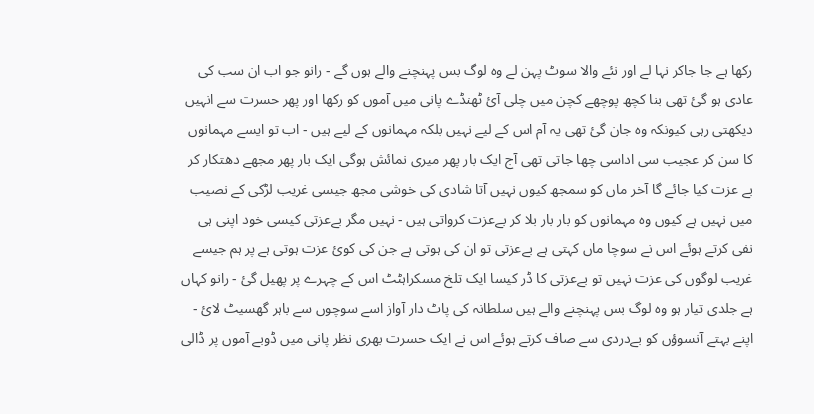رکھا ہے جا جاکر نہا لے اور نئے والا سوٹ پہن لے وہ لوگ بس پہنچنے والے ہوں گے - رانو جو اب ان سب کی عادی ہو گئ تھی بنا کچھ پوچھے کچن میں چلی آئ ٹھنڈے پانی میں آموں کو رکھا اور پھر حسرت سے انہیں دیکھتی رہی کیونکہ وہ جان گئ تھی یہ آم اس کے لیے نہیں بلکہ مہمانوں کے لیے ہیں - اب تو ایسے مہمانوں کا سن کر عجیب سی اداسی چھا جاتی تھی آج ایک بار پھر میری نمائش ہوگی ایک بار پھر مجھے دھتکار کر بے عزت کیا جائے گا آخر ماں کو سمجھ کیوں نہیں آتا شادی کی خوشی مجھ جیسی غریب لڑکی کے نصیب میں نہیں ہے کیوں وہ مہمانوں کو بار بار بلا کر بےعزت کرواتی ہیں - نہیں مگر بےعزتی کیسی خود اپنی ہی نفی کرتے ہوئے اس نے سوچا ماں کہتی ہے بےعزتی تو ان کی ہوتی ہے جن کی کوئ عزت ہوتی ہے پر ہم جیسے غریب لوگوں کی عزت نہیں تو بےعزتی کا ڈر کیسا ایک تلخ مسکراہٹٹ اس کے چہرے پر پھیل گئ - رانو کہاں ہے جلدی تیار ہو وہ لوگ بس پہنچنے والے ہیں سلطانہ کی پاٹ دار آواز اسے سوچوں سے باہر گھسیٹ لائ - اپنے بہتے آنسوؤں کو بےدردی سے صاف کرتے ہوئے اس نے ایک حسرت بھری نظر پانی میں ڈوبے آموں پر ڈالی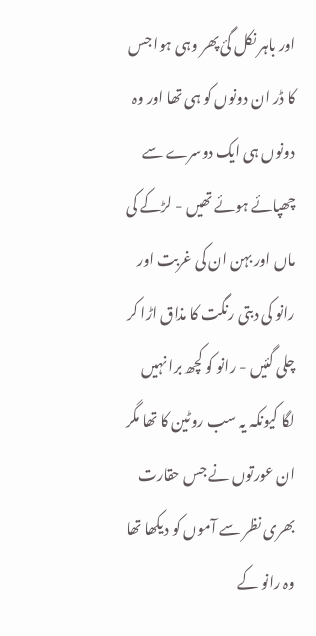اور باہر نکل گئ پھر وہی ہوا جس کا ڈر ان دونوں کو ہی تھا اور وہ دونوں ہی ایک دوسرے سے چھپائے ہوئے تھیں - لڑکے کی ماں اور بہن ان کی غربت اور رانو کی دبتی رنگت کا مذاق اڑا کر چلی گئیں - رانو کو کچھ برا نہیں لگا کیونکہ یہ سب روٹین کا تھا مگر ان عورتوں نے جس حقارت بھری نظر سے آموں کو دیکھا تھا وہ رانو کے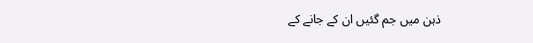ذہن میں جم گئیں ان کے جانے کے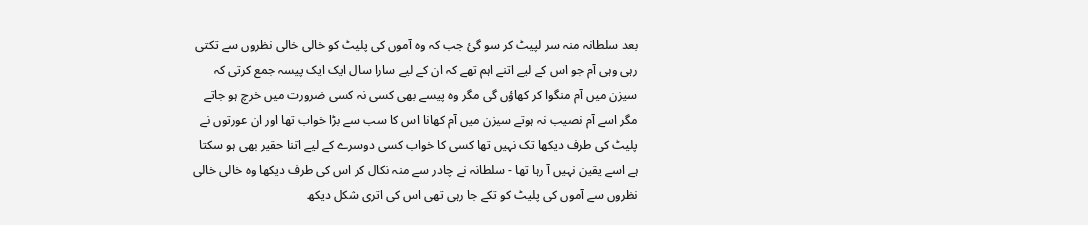بعد سلطانہ منہ سر لپیٹ کر سو گئ جب کہ وہ آموں کی پلیٹ کو خالی خالی نظروں سے تکتی رہی وہی آم جو اس کے لیے اتنے اہم تھے کہ ان کے لیے سارا سال ایک ایک پیسہ جمع کرتی کہ سیزن میں آم منگوا کر کھاؤں گی مگر وہ پیسے بھی کسی نہ کسی ضرورت میں خرچ ہو جاتے مگر اسے آم نصیب نہ ہوتے سیزن میں آم کھانا اس کا سب سے بڑا خواب تھا اور ان عورتوں نے پلیٹ کی طرف دیکھا تک نہیں تھا کسی کا خواب کسی دوسرے کے لیے اتنا حقیر بھی ہو سکتا ہے اسے یقین نہیں آ رہا تھا - سلطانہ نے چادر سے منہ نکال کر اس کی طرف دیکھا وہ خالی خالی نظروں سے آموں کی پلیٹ کو تکے جا رہی تھی اس کی اتری شکل دیکھ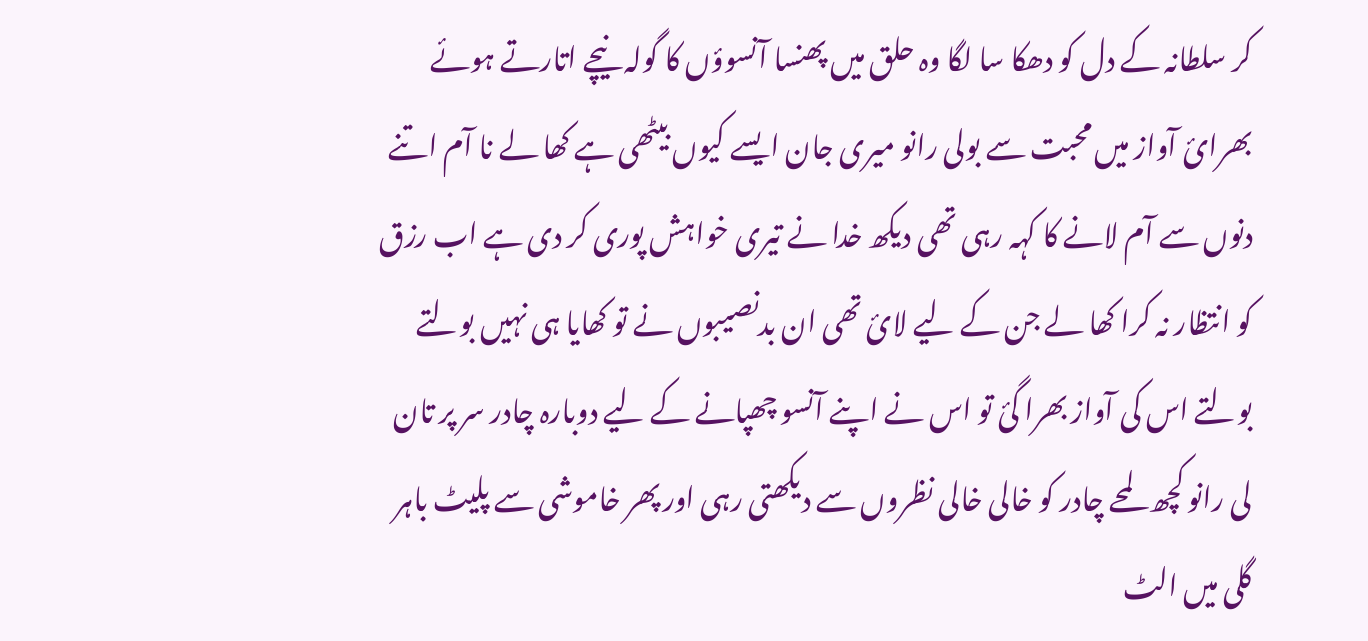کر سلطانہ کے دل کو دھکا سا لگا وہ حلق میں پھنسا آنسوؤں کا گولہ نیچے اتارتے ہوئے بھرائ آواز میں محبت سے بولی رانو میری جان ایسے کیوں بیٹھی ہے کھا لے نا آم اتنے دنوں سے آم لانے کا کہہ رہی تھی دیکھ خدا نے تیری خواہش پوری کر دی ہے اب رزق کو انتظار نہ کرا کھا لے جن کے لیے لائ تھی ان بدنصیبوں نے تو کھایا ہی نہیں بولتے بولتے اس کی آواز بھرا گئ تو اس نے اپنے آنسو چھپانے کے لیے دوبارہ چادر سر پر تان لی رانو کچھ لمحے چادر کو خالی خالی نظروں سے دیکھتی رہی اور پھر خاموشی سے پلیٹ باہر گلی میں الٹ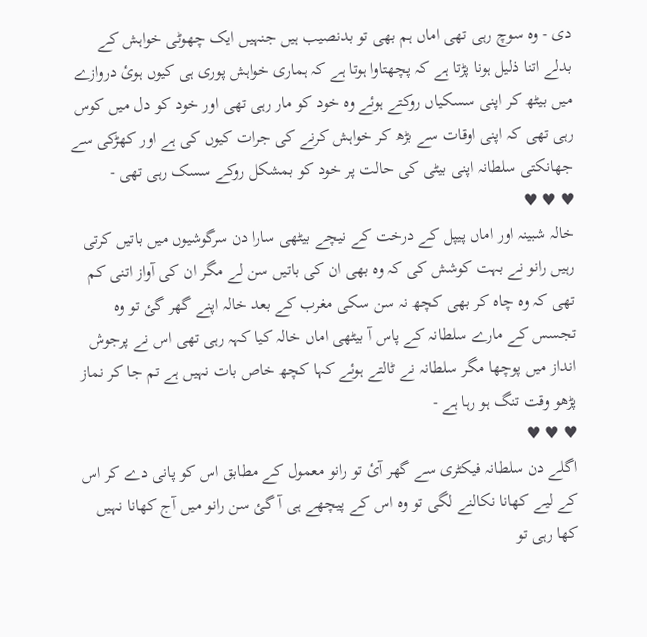دی - وہ سوچ رہی تھی اماں ہم بھی تو بدنصیب ہیں جنہیں ایک چھوٹی خواہش کے بدلے اتنا ذلیل ہونا پڑتا ہے کہ پچھتاوا ہوتا ہے کہ ہماری خواہش پوری ہی کیوں ہوئ دروازے میں بیٹھ کر اپنی سسکیاں روکتے ہوئے وہ خود کو مار رہی تھی اور خود کو دل میں کوس رہی تھی کہ اپنی اوقات سے بڑھ کر خواہش کرنے کی جرات کیوں کی ہے اور کھڑکی سے جھانکتی سلطانہ اپنی بیٹی کی حالت پر خود کو بمشکل روکے سسک رہی تھی -
♥ ♥ ♥
خالہ شبینہ اور اماں پیپل کے درخت کے نیچے بیٹھی سارا دن سرگوشیوں میں باتیں کرتی رہیں رانو نے بہت کوشش کی کہ وہ بھی ان کی باتیں سن لے مگر ان کی آواز اتنی کم تھی کہ وہ چاہ کر بھی کچھ نہ سن سکی مغرب کے بعد خالہ اپنے گھر گئ تو وہ تجسس کے مارے سلطانہ کے پاس آ بیٹھی اماں خالہ کیا کہہ رہی تھی اس نے پرجوش انداز میں پوچھا مگر سلطانہ نے ٹالتے ہوئے کہا کچھ خاص بات نہیں ہے تم جا کر نماز پڑھو وقت تنگ ہو رہا ہے -
♥ ♥ ♥
اگلے دن سلطانہ فیکٹری سے گھر آئ تو رانو معمول کے مطابق اس کو پانی دے کر اس کے لیے کھانا نکالنے لگی تو وہ اس کے پیچھے ہی آ گئ سن رانو میں آج کھانا نہیں کھا رہی تو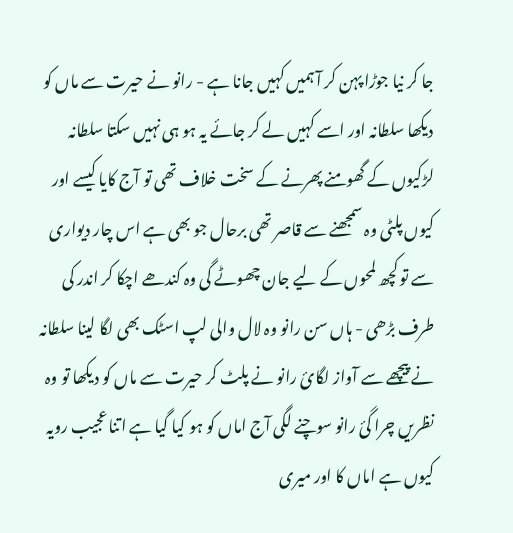جا کر نیا جوڑا پہن کر آ ہمیں کہیں جانا ہے - رانو نے حیرت سے ماں کو دیکھا سلطانہ اور اسے کہیں لے کر جائے یہ ہو ہی نہیں سکتا سلطانہ لڑکیوں کے گھومنے پھرنے کے سخت خلاف تھی تو آج کایا کیسے اور کیوں پلٹی وہ سمجھنے سے قاصر تھی برحال جو بھی ہے اس چار دیواری سے تو کچھ لمحوں کے لیے جان چھوٹے گی وہ کندھے اچکا کر اندر کی طرف بڑھی - ہاں سن رانو وہ لال والی لپ اسٹک بھی لگا لینا سلطانہ نے پیچھے سے آواز لگائ رانو نے پلٹ کر حیرت سے ماں کو دیکھا تو وہ نظریں چرا گئ رانو سوچنے لگی آج اماں کو ہو کیا گیا ہے اتنا عجیب رویہ کیوں ہے اماں کا اور میری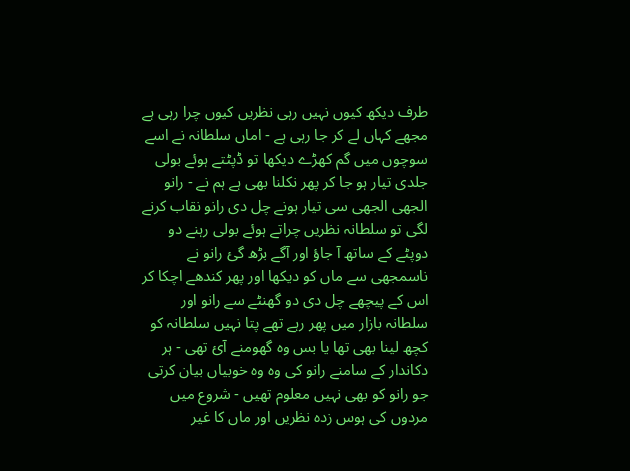طرف دیکھ کیوں نہیں رہی نظریں کیوں چرا رہی ہے مجھے کہاں لے کر جا رہی ہے - اماں سلطانہ نے اسے سوچوں میں گم کھڑے دیکھا تو ڈپٹتے ہوئے بولی جلدی تیار ہو جا کر پھر نکلنا بھی ہے ہم نے - رانو الجھی الجھی سی تیار ہونے چل دی رانو نقاب کرنے لگی تو سلطانہ نظریں چراتے ہوئے بولی رہنے دو دوپٹے کے ساتھ آ جاؤ اور آگے بڑھ گئ رانو نے ناسمجھی سے ماں کو دیکھا اور پھر کندھے اچکا کر اس کے پیچھے چل دی دو گھنٹے سے رانو اور سلطانہ بازار میں پھر رہے تھے پتا نہیں سلطانہ کو کچھ لینا بھی تھا یا بس وہ گھومنے آئ تھی - ہر دکاندار کے سامنے رانو کی وہ وہ خوبیاں بیان کرتی جو رانو کو بھی نہیں معلوم تھیں - شروع میں مردوں کی ہوس زدہ نظریں اور ماں کا غیر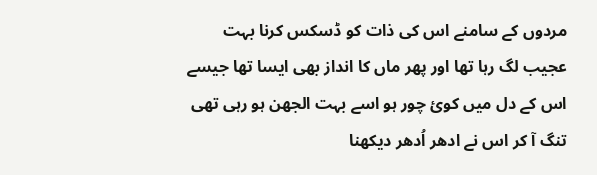مردوں کے سامنے اس کی ذات کو ڈسکس کرنا بہت عجیب لگ رہا تھا اور پھر ماں کا انداز بھی ایسا تھا جیسے اس کے دل میں کوئ چور ہو اسے بہت الجھن ہو رہی تھی تنگ آ کر اس نے ادھر اُدھر دیکھنا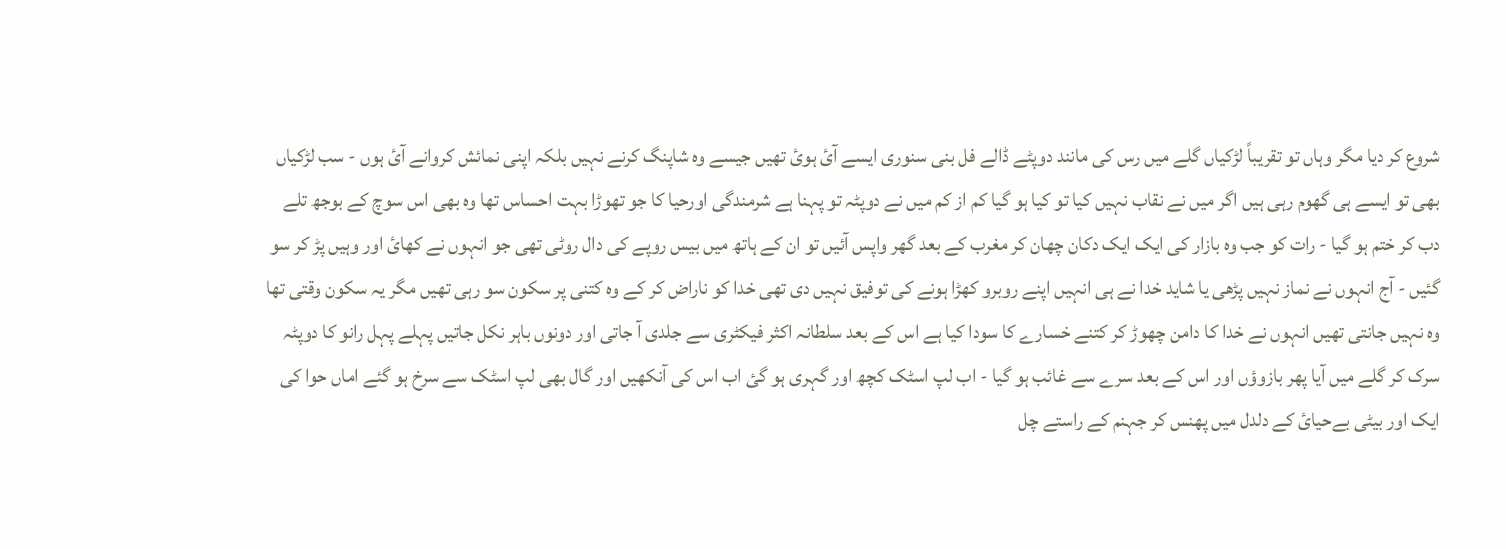شروع کر دیا مگر وہاں تو تقریباً لڑکیاں گلے میں رس کی مانند دوپٹے ڈالے فل بنی سنوری ایسے آئ ہوئ تھیں جیسے وہ شاپنگ کرنے نہیں بلکہ اپنی نمائش کروانے آئ ہوں - سب لڑکیاں بھی تو ایسے ہی گھوم رہی ہیں اگر میں نے نقاب نہیں کیا تو کیا ہو گیا کم از کم میں نے دوپٹہ تو پہنا ہے شرمندگی اورحیا کا جو تھوڑا بہت احساس تھا وہ بھی اس سوچ کے بوجھ تلے دب کر ختم ہو گیا - رات کو جب وہ بازار کی ایک ایک دکان چھان کر مغرب کے بعد گھر واپس آئیں تو ان کے ہاتھ میں بیس روپے کی دال روٹی تھی جو انہوں نے کھائ اور وہیں پڑ کر سو گئیں - آج انہوں نے نماز نہیں پڑھی یا شاید خدا نے ہی انہیں اپنے روبرو کھڑا ہونے کی توفیق نہیں دی تھی خدا کو ناراض کر کے وہ کتنی پر سکون سو رہی تھیں مگر یہ سکون وقتی تھا وہ نہیں جانتی تھیں انہوں نے خدا کا دامن چھوڑ کر کتنے خسارے کا سودا کیا ہے اس کے بعد سلطانہ اکثر فیکٹری سے جلدی آ جاتی اور دونوں باہر نکل جاتیں پہلے پہل رانو کا دوپٹہ سرک کر گلے میں آیا پھر بازوؤں اور اس کے بعد سرے سے غائب ہو گیا - اب لپ اسٹک کچھ اور گہری ہو گئ اب اس کی آنکھیں اور گال بھی لپ اسٹک سے سرخ ہو گئے اماں حوا کی ایک اور بیٹی بےحیائ کے دلدل میں پھنس کر جہنم کے راستے چل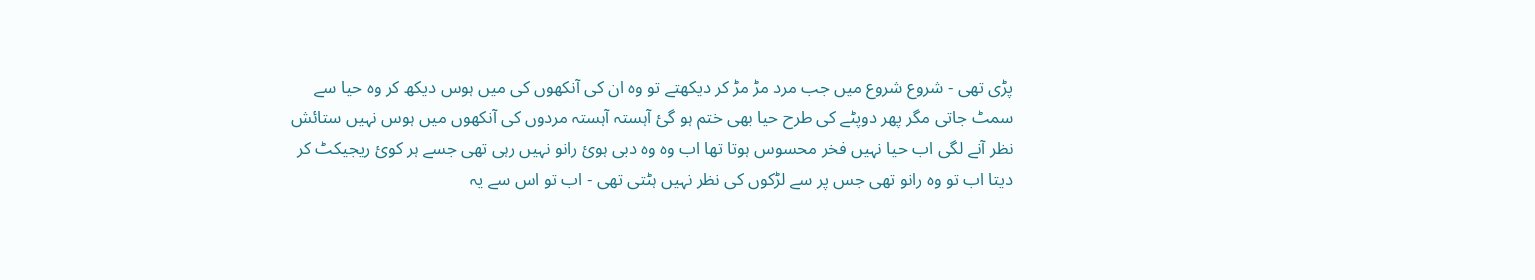پڑی تھی - شروع شروع میں جب مرد مڑ مڑ کر دیکھتے تو وہ ان کی آنکھوں کی میں ہوس دیکھ کر وہ حیا سے سمٹ جاتی مگر پھر دوپٹے کی طرح حیا بھی ختم ہو گئ آہستہ آہستہ مردوں کی آنکھوں میں ہوس نہیں ستائش نظر آنے لگی اب حیا نہیں فخر محسوس ہوتا تھا اب وہ وہ دبی ہوئ رانو نہیں رہی تھی جسے ہر کوئ ریجیکٹ کر دیتا اب تو وہ رانو تھی جس پر سے لڑکوں کی نظر نہیں ہٹتی تھی - اب تو اس سے یہ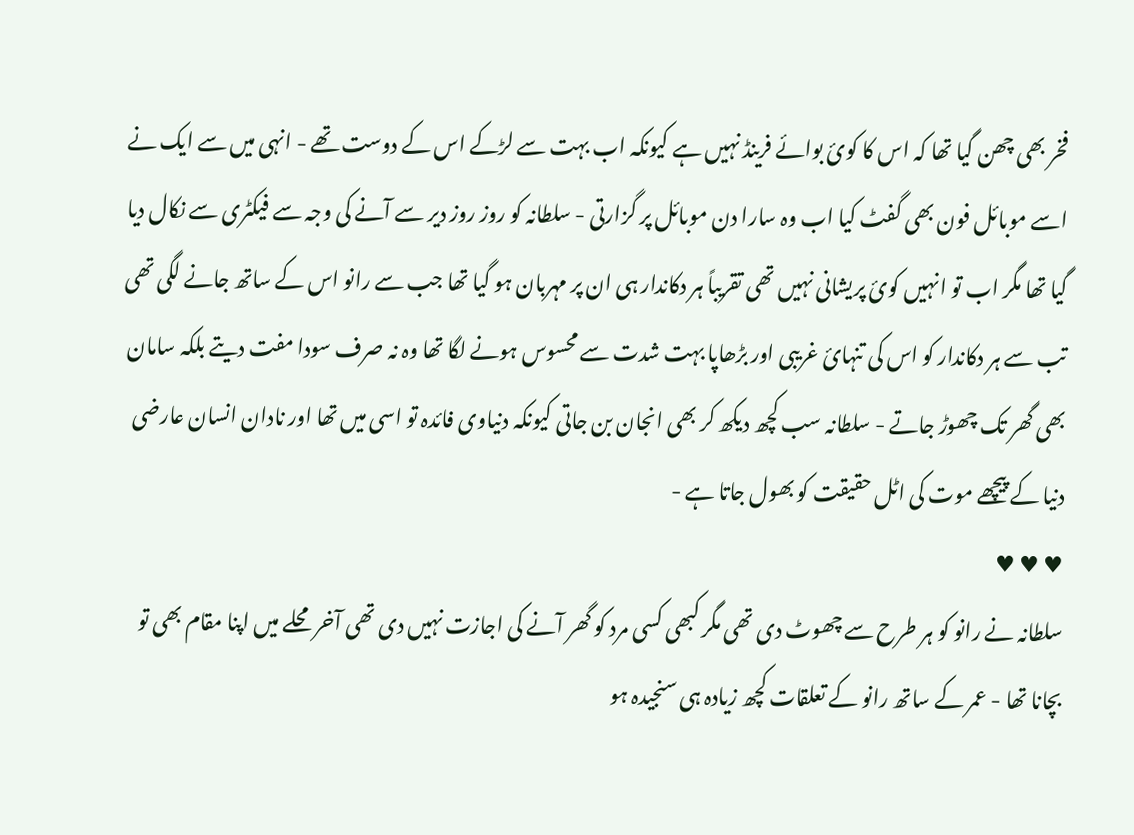فخر بھی چھن گیا تھا کہ اس کا کوئ بوائے فرینڈ نہیں ہے کیونکہ اب بہت سے لڑکے اس کے دوست تھے - انہی میں سے ایک نے اسے موبائل فون بھی گفٹ کیا اب وہ سارا دن موبائل پر گزارتی - سلطانہ کو روز روز دیر سے آنے کی وجہ سے فیکٹری سے نکال دیا گیا تھا مگر اب تو انہیں کوئ پریشانی نہیں تھی تقریباً ہر دکاندار ہی ان پر مہربان ہو گیا تھا جب سے رانو اس کے ساتھ جانے لگی تھی تب سے ہر دکاندار کو اس کی تنہائ غریبی اور بڑھاپا بہت شدت سے محسوس ہونے لگا تھا وہ نہ صرف سودا مفت دیتے بلکہ سامان بھی گھر تک چھوڑ جاتے - سلطانہ سب کچھ دیکھ کر بھی انجان بن جاتی کیونکہ دنیاوی فائدہ تو اسی میں تھا اور نادان انسان عارضی دنیا کے پیچھے موت کی اٹل حقیقت کو بھول جاتا ہے -
♥ ♥ ♥
سلطانہ نے رانو کو ہر طرح سے چھوٹ دی تھی مگر کبھی کسی مرد کو گھر آنے کی اجازت نہیں دی تھی آخر محلے میں اپنا مقام بھی تو بچانا تھا - عمر کے ساتھ رانو کے تعلقات کچھ زیادہ ہی سنجیدہ ہو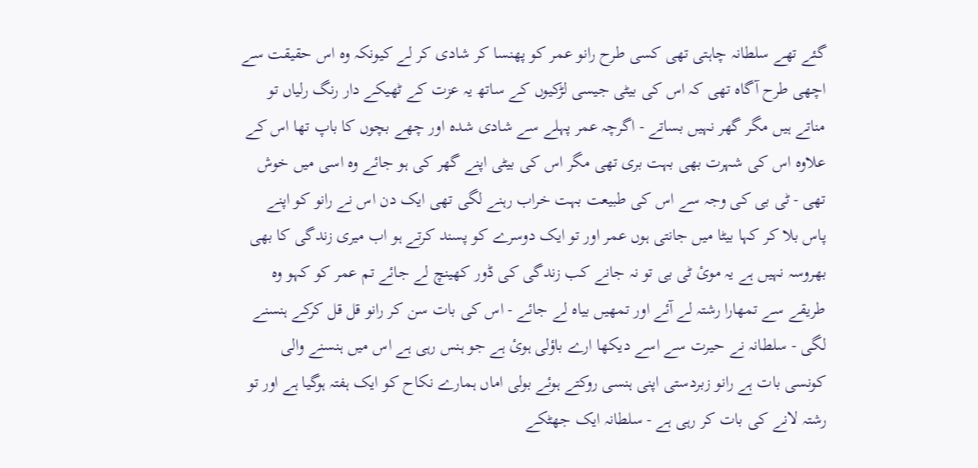گئے تھے سلطانہ چاہتی تھی کسی طرح رانو عمر کو پھنسا کر شادی کر لے کیونکہ وہ اس حقیقت سے اچھی طرح آگاہ تھی کہ اس کی بیٹی جیسی لڑکیوں کے ساتھ یہ عزت کے ٹھیکے دار رنگ رلیاں تو مناتے ہیں مگر گھر نہیں بساتے - اگرچہ عمر پہلے سے شادی شدہ اور چھے بچوں کا باپ تھا اس کے علاوہ اس کی شہرت بھی بہت بری تھی مگر اس کی بیٹی اپنے گھر کی ہو جائے وہ اسی میں خوش تھی - ٹی بی کی وجہ سے اس کی طبیعت بہت خراب رہنے لگی تھی ایک دن اس نے رانو کو اپنے پاس بلا کر کہا بیٹا میں جانتی ہوں عمر اور تو ایک دوسرے کو پسند کرتے ہو اب میری زندگی کا بھی بھروسہ نہیں ہے یہ موئ ٹی بی تو نہ جانے کب زندگی کی ڈور کھینچ لے جائے تم عمر کو کہو وہ طریقے سے تمھارا رشتہ لے آئے اور تمھیں بیاہ لے جائے - اس کی بات سن کر رانو قل قل کرکے ہنسنے لگی - سلطانہ نے حیرت سے اسے دیکھا ارے باؤلی ہوئ ہے جو ہنس رہی ہے اس میں ہنسنے والی کونسی بات ہے رانو زبردستی اپنی ہنسی روکتے ہوئے بولی اماں ہمارے نکاح کو ایک ہفتہ ہوگیا ہے اور تو رشتہ لانے کی بات کر رہی ہے - سلطانہ ایک جھٹکے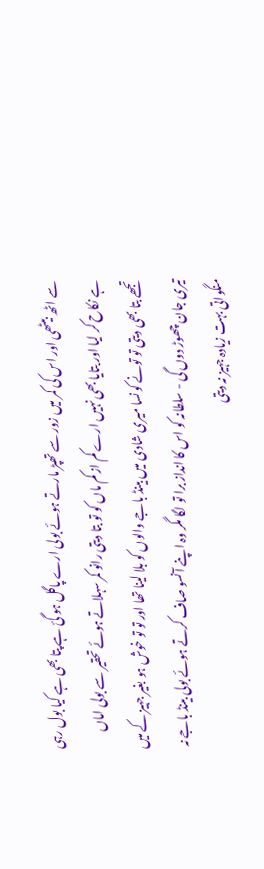سے اٹھ بیٹھی اور اس کی کمر میں زور سے تھپڑ مارتے ہوئے بولی ارے پاگل ہو گئ ہے پتا بھی ہے کیا بول رہی ہے نکاح کر لیا اور بتایا بھی نہیں ارے کم از کم ماں کو تو بتا دیتی رانو کمر سہلاتے ہوئے تحقیر سے بولی اماں تجھے بتا بھی دیتی تو تونے کونسا میری شادی میں بینڈ باجے والوں کو بلا لینا تھا اور تو تو خوش ہو بغیر جہیز کے میں تیری جان چھوڑ دوں گی - سلطانہ کو اس کا انداز برا تو لگا مگر وہ اپنے آنسو صاف کرتے ہوئے بولی بینڈ باجے نہ منگواتی بہت زیادہ جہیز نہ دیتی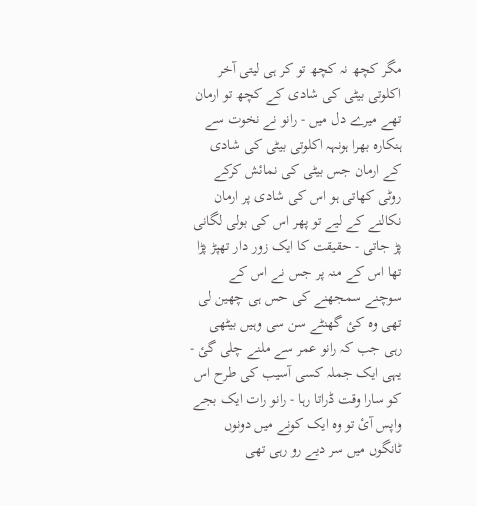مگر کچھ نہ کچھ تو کر ہی لیتی آخر اکلوتی بیٹی کی شادی کے کچھ تو ارمان تھے میرے دل میں - رانو نے نخوت سے ہنکارہ بھرا ہونہہ اکلوتی بیٹی کی شادی کے ارمان جس بیٹی کی نمائش کرکے روٹی کھاتی ہو اس کی شادی پر ارمان نکالنے کے لیے تو پھر اس کی بولی لگانی پڑ جاتی - حقیقت کا ایک زور دار تھپڑ پڑا تھا اس کے منہ پر جس نے اس کے سوچنے سمجھنے کی حس ہی چھین لی تھی وہ کئ گھنٹے سن سی وہیں بیٹھی رہی جب کہ رانو عمر سے ملنے چلی گئ - یہی ایک جملہ کسی آسیب کی طرح اس کو سارا وقت ڈراتا رہا - رانو رات ایک بجے واپس آئ تو وہ ایک کونے میں دونوں ٹانگوں میں سر دیے رو رہی تھی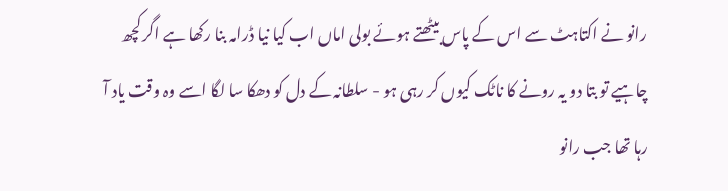رانو نے اکتاہٹ سے اس کے پاس بیٹھتے ہوئے بولی اماں اب کیا نیا ڈرامہ بنا رکھا ہے اگر کچھ چاہیے تو بتا دو یہ رونے کا ناٹک کیوں کر رہی ہو - سلطانہ کے دل کو دھکا سا لگا اسے وہ وقت یاد آ رہا تھا جب رانو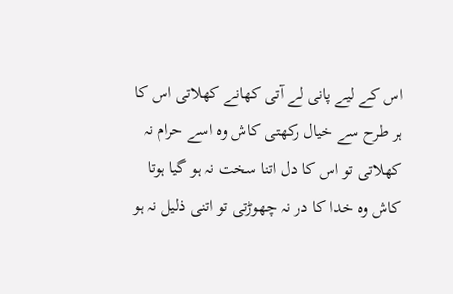اس کے لیے پانی لے آتی کھانے کھلاتی اس کا ہر طرح سے خیال رکھتی کاش وہ اسے حرام نہ کھلاتی تو اس کا دل اتنا سخت نہ ہو گیا ہوتا کاش وہ خدا کا در نہ چھوڑتی تو اتنی ذلیل نہ ہو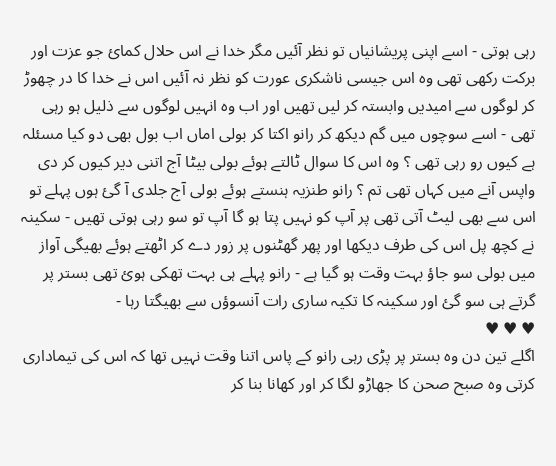رہی ہوتی - اسے اپنی پریشانیاں تو نظر آئیں مگر خدا نے اس حلال کمائ جو عزت اور برکت رکھی تھی وہ اس جیسی ناشکری عورت کو نظر نہ آئیں اس نے خدا کا در چھوڑ کر لوگوں سے امیدیں وابستہ کر لیں تھیں اور اب وہ انہیں لوگوں سے ذلیل ہو رہی تھی - اسے سوچوں میں گم دیکھ کر رانو اکتا کر بولی اماں اب بول بھی دو کیا مسئلہ ہے کیوں رو رہی تھی ؟ وہ اس کا سوال ٹالتے ہوئے بولی بیٹا آج اتنی دیر کیوں کر دی واپس آنے میں کہاں تھی تم ؟ رانو طنزیہ ہنستے ہوئے بولی آج جلدی آ گئ ہوں پہلے تو اس سے بھی لیٹ آتی تھی پر آپ کو نہیں پتا ہو گا آپ تو سو رہی ہوتی تھیں - سکینہ نے کچھ پل اس کی طرف دیکھا اور پھر گھٹنوں پر زور دے کر اٹھتے ہوئے بھیگی آواز میں بولی سو جاؤ بہت وقت ہو گیا ہے - رانو پہلے ہی بہت تھکی ہوئ تھی بستر پر گرتے ہی سو گئ اور سکینہ کا تکیہ ساری رات آنسوؤں سے بھیگتا رہا -
♥ ♥ ♥
اگلے تین دن وہ بستر پر پڑی رہی رانو کے پاس اتنا وقت نہیں تھا کہ اس کی تیماداری کرتی وہ صبح صحن کا جھاڑو لگا کر اور کھانا بنا کر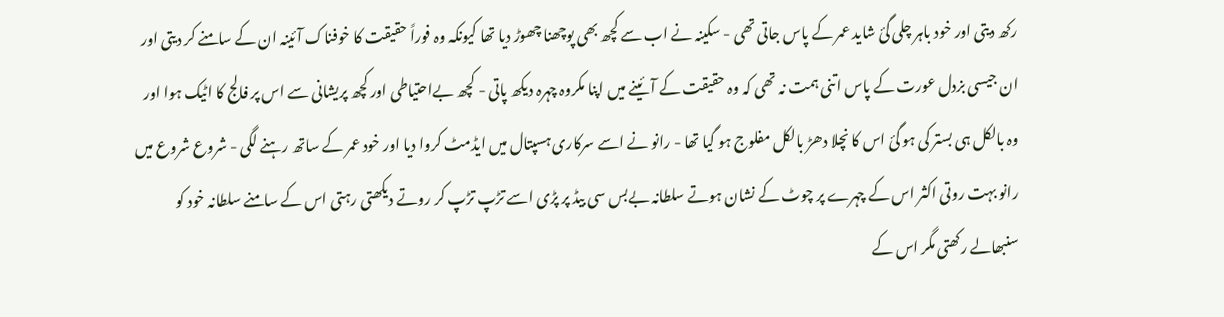رکھ دیتی اور خود باہر چلی گئ شاید عمر کے پاس جاتی تھی - سکینہ نے اب سے کچھ بھی پوچھنا چھوڑ دیا تھا کیونکہ وہ فوراً حقیقت کا خوفناک آئینہ ان کے سامنے کر دیتی اور ان جیسی بزدل عورت کے پاس اتنی ہمت نہ تھی کہ وہ حقیقت کے آئینے میں اپنا مکروہ چہرہ دیکھ پاتی - کچھ بےاحتیاطی اور کچھ پریشانی سے اس پر فالج کا اٹیک ہوا اور وہ بالکل ہی بستر کی ہو گئ اس کا نچلا دھڑ بالکل مفلوج ہو گیا تھا - رانو نے اسے سرکاری ہسپتال میں ایڈمٹ کروا دیا اور خود عمر کے ساتھ رہنے لگی - شروع شروع میں رانو بہت روتی اکثر اس کے چہرے پر چوٹ کے نشان ہوتے سلطانہ بےبس سی بیڈ پر پڑی اسے تڑپ تڑپ کر روتے دیکھتی رہتی اس کے سامنے سلطانہ خود کو سنبھالے رکھتی مگر اس کے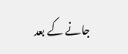جانے کے بعد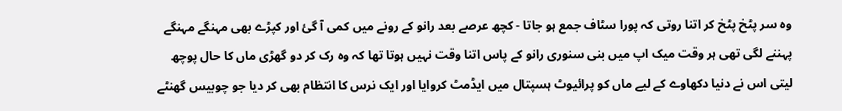وہ سر پٹخ پٹخ کر اتنا روتی کہ پورا سٹاف جمع ہو جاتا - کچھ عرصے بعد رانو کے رونے میں کمی آ گئ اور کپڑے بھی مہنگے مہنگے پہننے لگی تھی ہر وقت میک اپ میں بنی سنوری رانو کے پاس اتنا وقت نہیں ہوتا تھا کہ وہ رک کر دو گھڑی ماں کا حال پوچھ لیتی اس نے دنیا دکھاوے کے لیے ماں کو پرائیوٹ ہسپتال میں ایڈمٹ کروایا اور ایک نرس کا انتظام بھی کر دیا جو چوبیس گھنٹے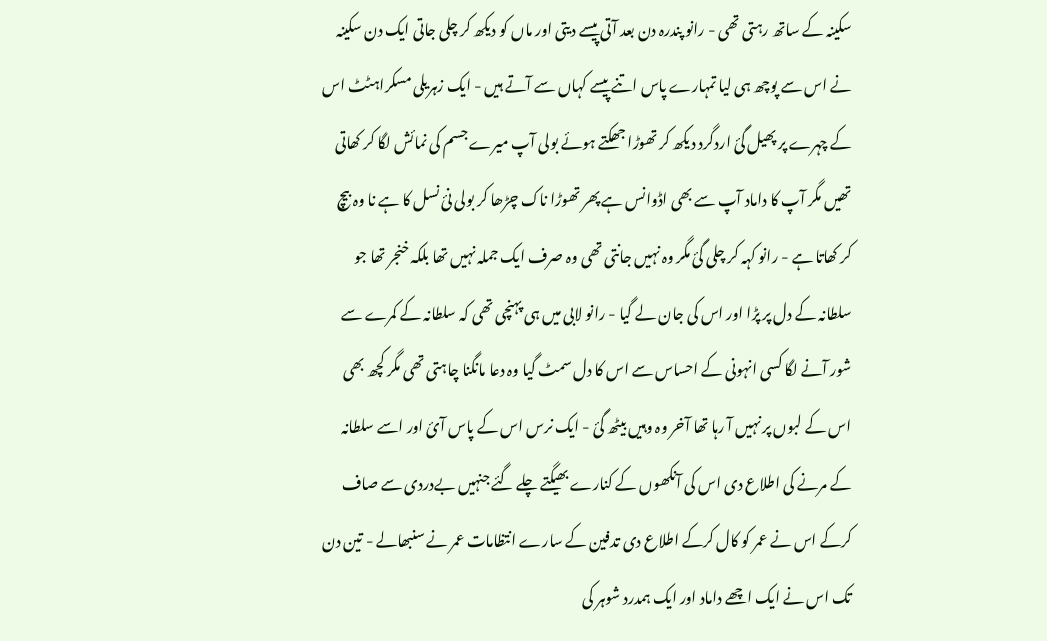سکینہ کے ساتھ رہتی تھی - رانو پندرہ دن بعد آتی پیسے دیتی اور ماں کو دیکھ کر چلی جاتی ایک دن سکینہ نے اس سے پوچھ ہی لیا تمہارے پاس اتنے پیسے کہاں سے آتے ہیں - ایک زہریلی مسکراہٹٹ اس کے چہرے پر پھیل گئ اردگرد دیکھ کر تھوڑا جھکتے ہوئے بولی آپ میرے جسم کی نمائش لگا کر کھاتی تھیں مگر آپ کا داماد آپ سے بھی اڈوانس ہے پھر تھوڑا ناک چڑھا کر بولی نئ نسل کا ہے نا وہ بیچ کر کھاتا ہے - رانو کہہ کر چلی گئ مگر وہ نہیں جانتی تھی وہ صرف ایک جملہ نہیں تھا بلکہ خنجر تھا جو سلطانہ کے دل پر پڑا اور اس کی جان لے گیا - رانو لابی میں ہی پہنچی تھی کہ سلطانہ کے کمرے سے شور آنے لگا کسی انہونی کے احساس سے اس کا دل سمٹ گیا وہ دعا مانگنا چاہتی تھی مگر کچھ بھی اس کے لبوں پر نہیں آ رہا تھا آخر وہ وہیں بیٹھ گئ - ایک نرس اس کے پاس آئ اور اسے سلطانہ کے مرنے کی اطلاع دی اس کی آنکھوں کے کنارے بھیگتے چلے گئے جنہیں بےدردی سے صاف کرکے اس نے عمر کو کال کرکے اطلاع دی تدفین کے سارے انتظامات عمر نے سنبھالے - تین دن تک اس نے ایک اچھے داماد اور ایک ہمدرد شوہر کی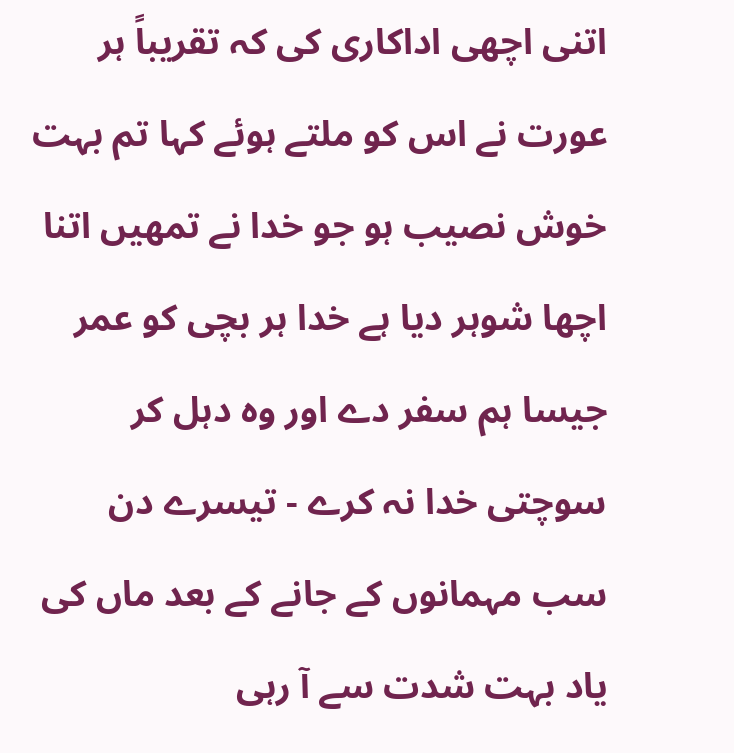اتنی اچھی اداکاری کی کہ تقریباً ہر عورت نے اس کو ملتے ہوئے کہا تم بہت خوش نصیب ہو جو خدا نے تمھیں اتنا اچھا شوہر دیا ہے خدا ہر بچی کو عمر جیسا ہم سفر دے اور وہ دہل کر سوچتی خدا نہ کرے - تیسرے دن سب مہمانوں کے جانے کے بعد ماں کی یاد بہت شدت سے آ رہی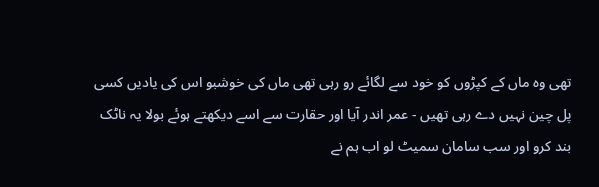تھی وہ ماں کے کپڑوں کو خود سے لگائے رو رہی تھی ماں کی خوشبو اس کی یادیں کسی پل چین نہیں دے رہی تھیں - عمر اندر آیا اور حقارت سے اسے دیکھتے ہوئے بولا یہ ناٹک بند کرو اور سب سامان سمیٹ لو اب ہم نے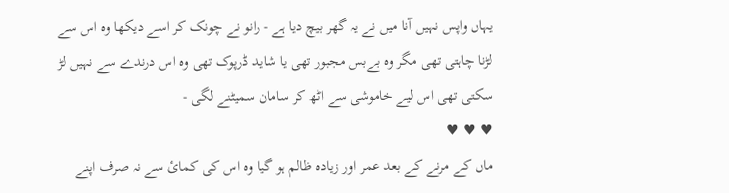یہاں واپس نہیں آنا میں نے یہ گھر بیچ دیا ہے - رانو نے چونک کر اسے دیکھا وہ اس سے لڑنا چاہتی تھی مگر وہ بےبس مجبور تھی یا شاید ڈرپوک تھی وہ اس درندے سے نہیں لڑ سکتی تھی اس لیے خاموشی سے اٹھ کر سامان سمیٹنے لگی -
♥ ♥ ♥
ماں کے مرنے کے بعد عمر اور زیادہ ظالم ہو گیا وہ اس کی کمائ سے نہ صرف اپنے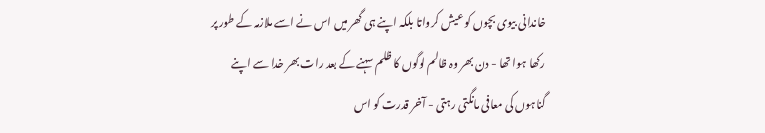خاندانی بیوی بچوں کو عیش کرواتا بلکہ اپنے ہی گھر میں اس نے اسے ملازمہ کے طور پر رکھا ہوا تھا - دن بھر وہ ظالم لوگوں کا ظلم سہنے کے بعد رات بھر خدا سے اپنے گناہوں کی معافی مانگتی رہتی - آخر قدرت کو اس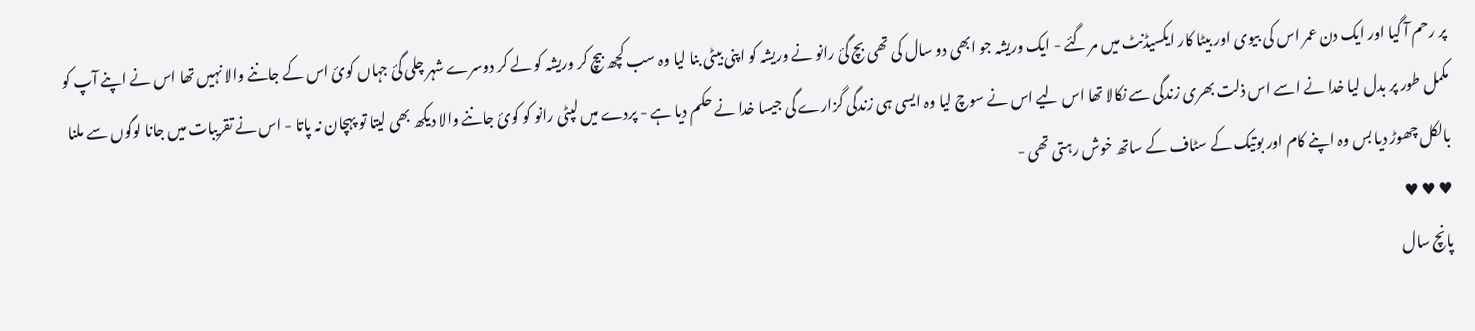پر رحم آ گیا اور ایک دن عمر اس کی بیوی اور بیٹا کار ایکسیڈنٹ میں مر گئے - ایک وریشہ جو ابھی دو سال کی تھی بچ گئ رانو نے وریشہ کو اپنی بیٹی بنا لیا وہ سب کچھ بیچ کر وریشہ کو لے کر دوسرے شہر چلی گئ جہاں کوئ اس کے جاننے والا نہیں تھا اس نے اپنے آپ کو مکمل طور پر بدل لیا خدا نے اسے اس ذلت بھری زندگی سے نکالا تھا اس لیے اس نے سوچ لیا وہ ایسی ہی زندگی گزارے گی جیسا خدا نے حکم دیا ہے - پردے میں لپٹی رانو کو کوئ جاننے والا دیکھ بھی لیتا تو پہچان نہ پاتا - اس نے تقریبات میں جانا لوگوں سے ملنا بالکل چھوڑ دیا بس وہ اپنے کام اور بوتیک کے سٹاف کے ساتھ خوش رہتی تھی -
♥ ♥ ♥
پانچ سال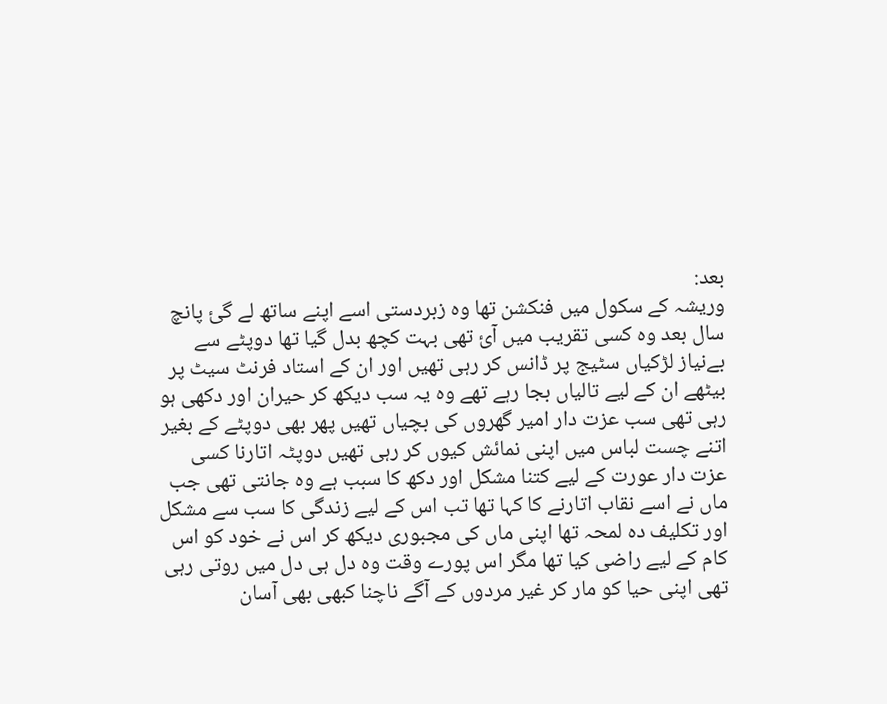بعد:
وریشہ کے سکول میں فنکشن تھا وہ زبردستی اسے اپنے ساتھ لے گئ پانچ سال بعد وہ کسی تقریب میں آئ تھی بہت کچھ بدل گیا تھا دوپٹے سے بےنیاز لڑکیاں سٹیج پر ڈانس کر رہی تھیں اور ان کے استاد فرنٹ سیٹ پر بیٹھے ان کے لیے تالیاں بجا رہے تھے وہ یہ سب دیکھ کر حیران اور دکھی ہو رہی تھی سب عزت دار امیر گھروں کی بچیاں تھیں پھر بھی دوپٹے کے بغیر اتنے چست لباس میں اپنی نمائش کیوں کر رہی تھیں دوپٹہ اتارنا کسی عزت دار عورت کے لیے کتنا مشکل اور دکھ کا سبب ہے وہ جانتی تھی جب ماں نے اسے نقاب اتارنے کا کہا تھا تب اس کے لیے زندگی کا سب سے مشکل اور تکلیف دہ لمحہ تھا اپنی ماں کی مجبوری دیکھ کر اس نے خود کو اس کام کے لیے راضی کیا تھا مگر اس پورے وقت وہ دل ہی دل میں روتی رہی تھی اپنی حیا کو مار کر غیر مردوں کے آگے ناچنا کبھی بھی آسان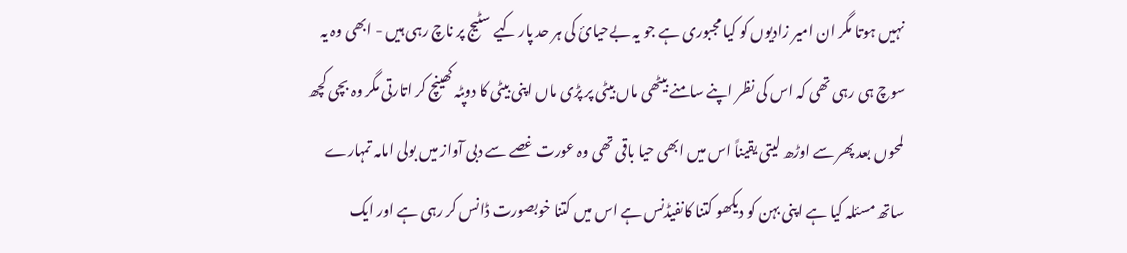نہیں ہوتا مگر ان امیر زادیوں کو کیا مجبوری ہے جو یہ بےحیائ کی ہر حد پار کیے سٹیج پر ناچ رہی ہیں - ابھی وہ یہ سوچ ہی رہی تھی کہ اس کی نظر اپنے سامنے بیٹھی ماں بیٹی پر پڑی ماں اپنی بیٹی کا دوپٹہ کھینچ کر اتارتی مگر وہ بچی کچھ لمحوں بعد پھر سے اوڑھ لیتی یقیناً اس میں ابھی حیا باقی تھی وہ عورت غصے سے دبی آواز میں بولی امامہ تمہارے ساتھ مسئلہ کیا ہے اپنی بہن کو دیکھو کتنا کانفیڈنس ہے اس میں کتنا خوبصورت ڈانس کر رہی ہے اور ایک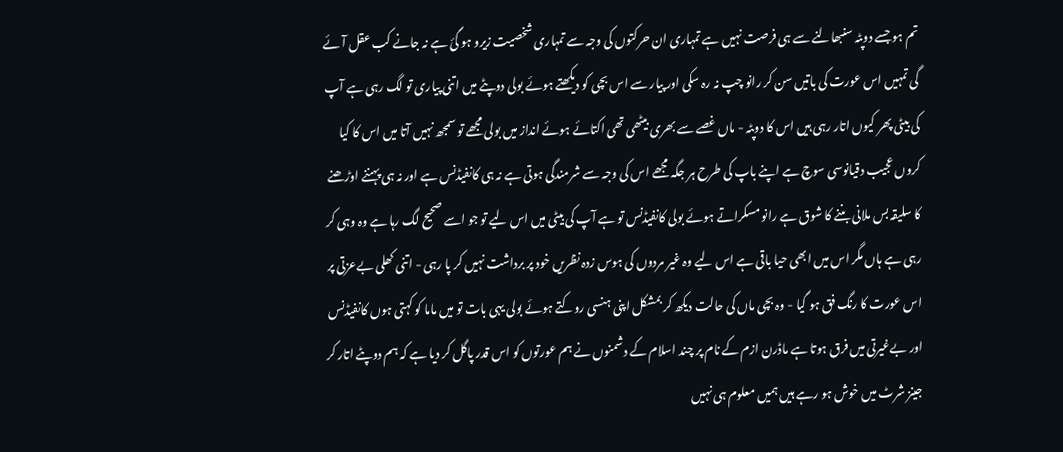تم ہو جسے دوپٹہ سنبھالنے سے ہی فرصت نہیں ہے تمہاری ان حرکتوں کی وجہ سے تمہاری شخصیت زیرو ہو گئ ہے نہ جانے کب عقل آئے گی تمہیں اس عورت کی باتیں سن کر رانو چپ نہ رہ سکی اور پیار سے اس بچی کو دیکھتے ہوئے بولی دوپٹے میں اتنی پیاری تو لگ رہی ہے آپ کی بیٹی پھر کیوں اتار رہی ہیں اس کا دوپٹہ - ماں غصے سے بھری بیٹھی تھی اکتائے ہوئے انداز میں بولی مجھے تو سمجھ نہیں آتا میں اس کا کیا کروں عجیب دقیانوسی سوچ ہے اپنے باپ کی طرح ہر جگہ مجھے اس کی وجہ سے شرمندگی ہوتی ہے نہ ہی کانفیڈنس ہے اور نہ ہی پہننے اوڑھنے کا سلیقہ بس ملانی بننے کا شوق ہے رانو مسکراتے ہوئے بولی کانفیڈنس تو ہے آپ کی بیٹی میں اس لیے تو جو اسے صحیح لگ رہا ہے وہ وہی کر رہی ہے ہاں مگر اس میں ابھی حیا باقی ہے اس لیے وہ غیر مردوں کی ہوس زدہ نظریں خود پر برداشت نہیں کر پا رہی - اتنی کھلی بےعزتی پر اس عورت کا رنگ فق ہو گیا - وہ بچی ماں کی حالت دیکھ کر بمشکل اپنی ہنسی روکتے ہوئے بولی یہی بات تو میں ماما کو کہتی ہوں کانفیڈنس اور بےغیرتی میں فرق ہوتا ہے ماڈرن ازم کے نام پر چند اسلام کے دشمنوں نے ہم عورتوں کو اس قدر پاگل کر دیا ہے کہ ہم دوپٹے اتار کر جینز شرٹ میں خوش ہو رہے ہیں ہمیں معلوم ہی نہیں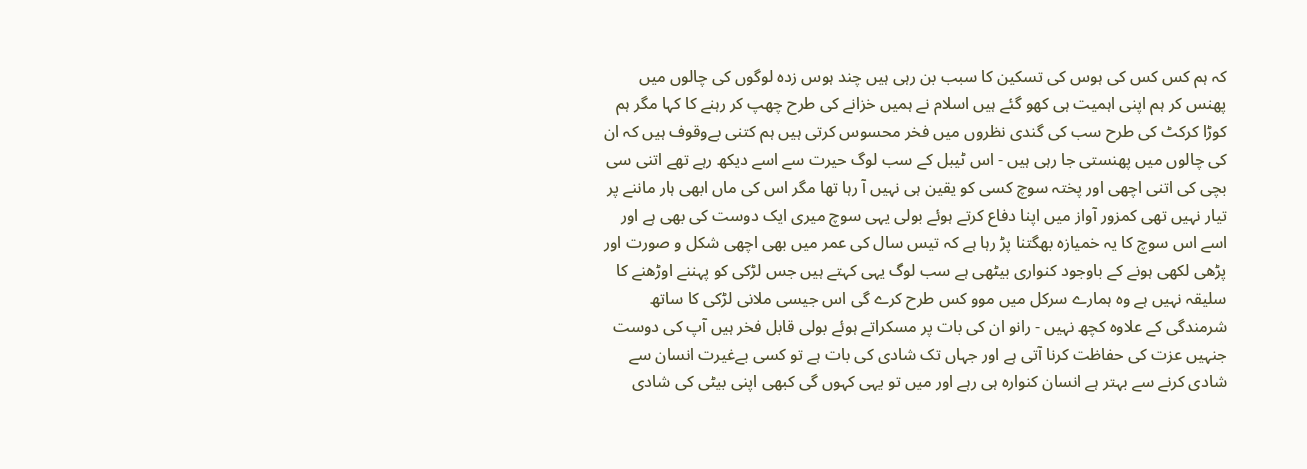کہ ہم کس کس کی ہوس کی تسکین کا سبب بن رہی ہیں چند ہوس زدہ لوگوں کی چالوں میں پھنس کر ہم اپنی اہمیت ہی کھو گئے ہیں اسلام نے ہمیں خزانے کی طرح چھپ کر رہنے کا کہا مگر ہم کوڑا کرکٹ کی طرح سب کی گندی نظروں میں فخر محسوس کرتی ہیں ہم کتنی بےوقوف ہیں کہ ان کی چالوں میں پھنستی جا رہی ہیں - اس ٹیبل کے سب لوگ حیرت سے اسے دیکھ رہے تھے اتنی سی بچی کی اتنی اچھی اور پختہ سوچ کسی کو یقین ہی نہیں آ رہا تھا مگر اس کی ماں ابھی ہار ماننے پر تیار نہیں تھی کمزور آواز میں اپنا دفاع کرتے ہوئے بولی یہی سوچ میری ایک دوست کی بھی ہے اور اسے اس سوچ کا یہ خمیازہ بھگتنا پڑ رہا ہے کہ تیس سال کی عمر میں بھی اچھی شکل و صورت اور پڑھی لکھی ہونے کے باوجود کنواری بیٹھی ہے سب لوگ یہی کہتے ہیں جس لڑکی کو پہننے اوڑھنے کا سلیقہ نہیں ہے وہ ہمارے سرکل میں موو کس طرح کرے گی اس جیسی ملانی لڑکی کا ساتھ شرمندگی کے علاوہ کچھ نہیں - رانو ان کی بات پر مسکراتے ہوئے بولی قابل فخر ہیں آپ کی دوست جنہیں عزت کی حفاظت کرنا آتی ہے اور جہاں تک شادی کی بات ہے تو کسی بےغیرت انسان سے شادی کرنے سے بہتر ہے انسان کنوارہ ہی رہے اور میں تو یہی کہوں گی کبھی اپنی بیٹی کی شادی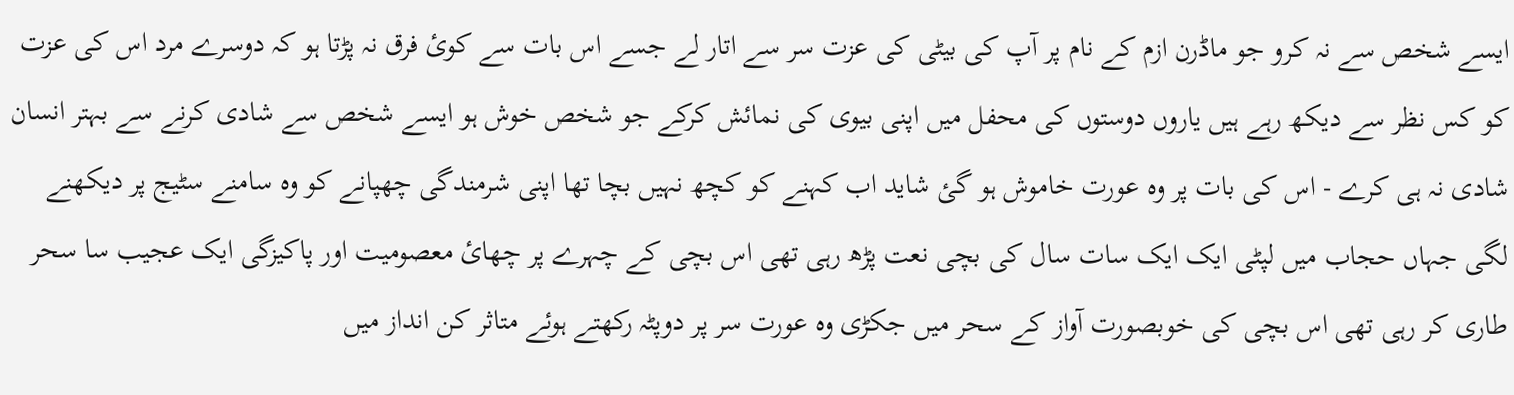ایسے شخص سے نہ کرو جو ماڈرن ازم کے نام پر آپ کی بیٹی کی عزت سر سے اتار لے جسے اس بات سے کوئ فرق نہ پڑتا ہو کہ دوسرے مرد اس کی عزت کو کس نظر سے دیکھ رہے ہیں یاروں دوستوں کی محفل میں اپنی بیوی کی نمائش کرکے جو شخص خوش ہو ایسے شخص سے شادی کرنے سے بہتر انسان شادی نہ ہی کرے - اس کی بات پر وہ عورت خاموش ہو گئ شاید اب کہنے کو کچھ نہیں بچا تھا اپنی شرمندگی چھپانے کو وہ سامنے سٹیج پر دیکھنے لگی جہاں حجاب میں لپٹی ایک ایک سات سال کی بچی نعت پڑھ رہی تھی اس بچی کے چہرے پر چھائ معصومیت اور پاکیزگی ایک عجیب سا سحر طاری کر رہی تھی اس بچی کی خوبصورت آواز کے سحر میں جکڑی وہ عورت سر پر دوپٹہ رکھتے ہوئے متاثر کن انداز میں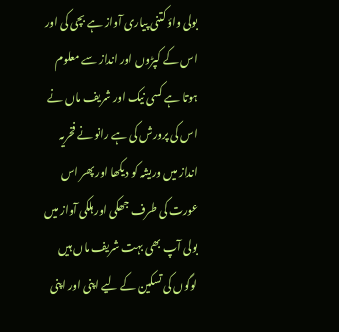بولی واؤ کتنی پیاری آواز ہے بچی کی اور اس کے کپڑوں اور انداز سے معلوم ہوتا ہے کسی نیک اور شریف ماں نے اس کی پرورش کی ہے رانو نے فخریہ انداز میں وریشہ کو دیکھا اور پھر اس عورت کی طرف جھکی اور ہلکی آواز میں بولی آپ بھی بہت شریف ماں ہیں لوگوں کی تسکین کے لیے اپنی اور اپنی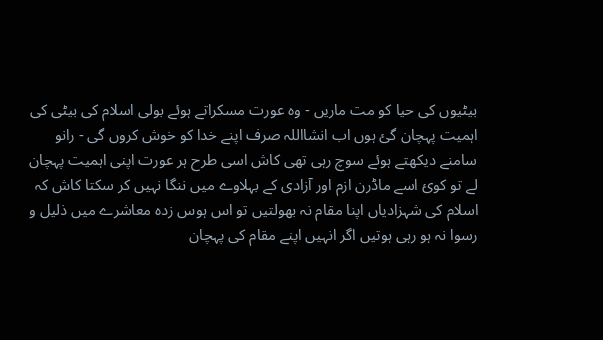بیٹیوں کی حیا کو مت ماریں - وہ عورت مسکراتے ہوئے بولی اسلام کی بیٹی کی اہمیت پہچان گئ ہوں اب انشااللہ صرف اپنے خدا کو خوش کروں گی - رانو سامنے دیکھتے ہوئے سوچ رہی تھی کاش اسی طرح ہر عورت اپنی اہمیت پہچان لے تو کوئ اسے ماڈرن ازم اور آزادی کے بہلاوے میں ننگا نہیں کر سکتا کاش کہ اسلام کی شہزادیاں اپنا مقام نہ بھولتیں تو اس ہوس زدہ معاشرے میں ذلیل و رسوا نہ ہو رہی ہوتیں اگر انہیں اپنے مقام کی پہچان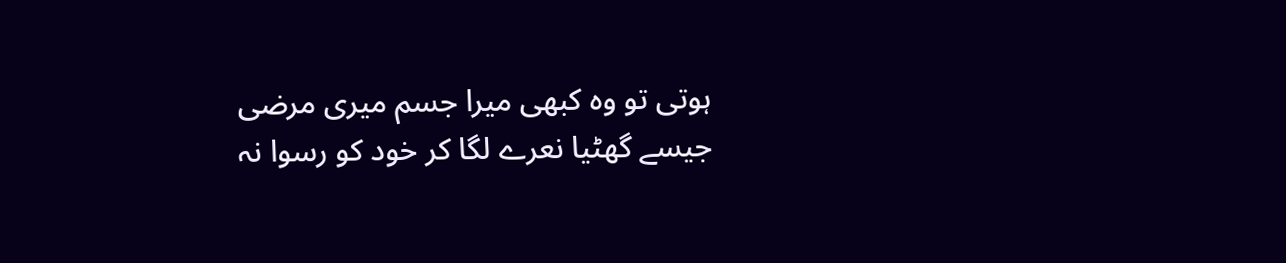ہوتی تو وہ کبھی میرا جسم میری مرضی جیسے گھٹیا نعرے لگا کر خود کو رسوا نہ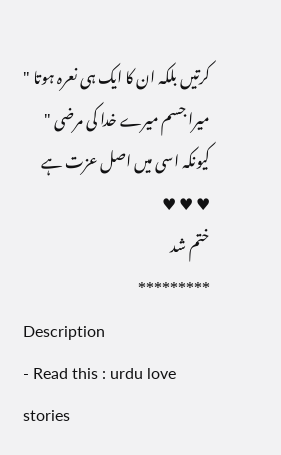کرتیں بلکہ ان کا ایک ہی نعرہ ہوتا " میرا جسم میرے خدا کی مرضی " کیونکہ اسی میں اصل عزت ہے
♥ ♥ ♥
ختم شد
*********
Description
- Read this : urdu love stories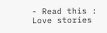- Read this : Love stories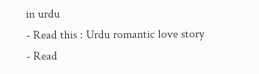in urdu
- Read this : Urdu romantic love story
- Read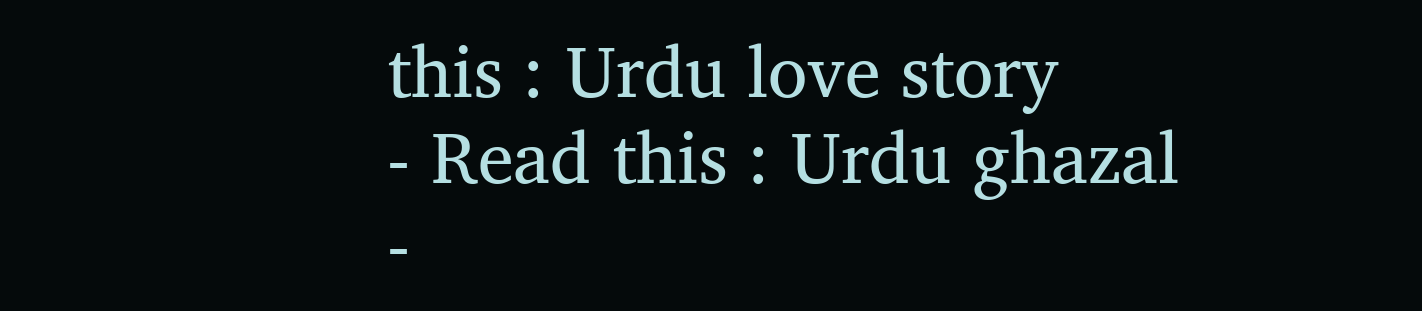this : Urdu love story
- Read this : Urdu ghazal
-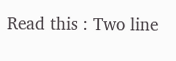Read this : Two line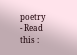poetry
- Read this :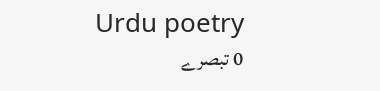Urdu poetry
0 تبصرے